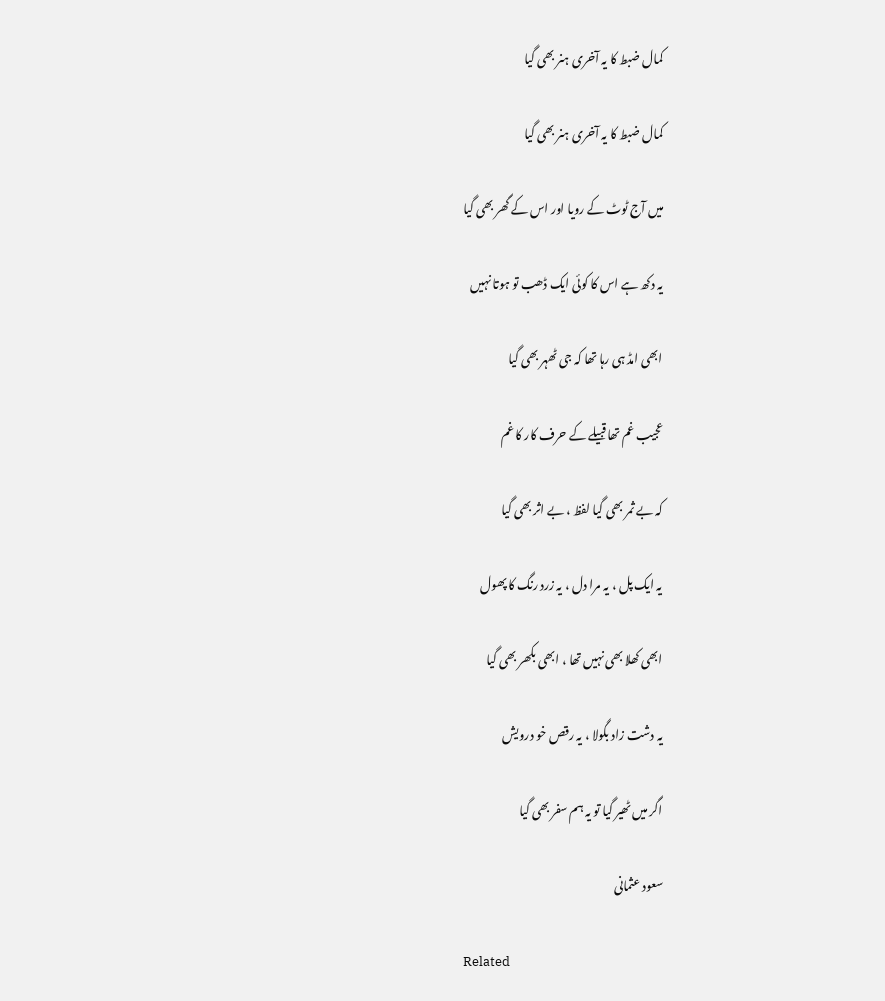کمال ضبط کا یہ آخری ہنر بھی گیا

کمال ضبط کا یہ آخری ہنر بھی گیا

میں آج ٹوٹ کے رویا اور اس کے گھر بھی گیا

یہ دکھ ہے اس کا کوئی ایک ڈھب تو ہوتا نہیں

ابھی امڈ ہی رہا تھا کہ جی ٹھہر بھی گیا

عجیب غم تھا قبیلے کے حرف کار کا غم

کہ بے ثمر بھی گیا لفظ ، بے اثر بھی گیا

یہ ایک پل ، یہ مرا دل ، یہ زرد رنگ کا پھول

ابھی کھلا بھی نہیں تھا ، ابھی بکھر بھی گیا

یہ دشت زاد بگولا ، یہ رقص خو درویش

اگر میں ٹھیر گیا تو یہ ہم سفر بھی گیا

سعود عثمانی

Related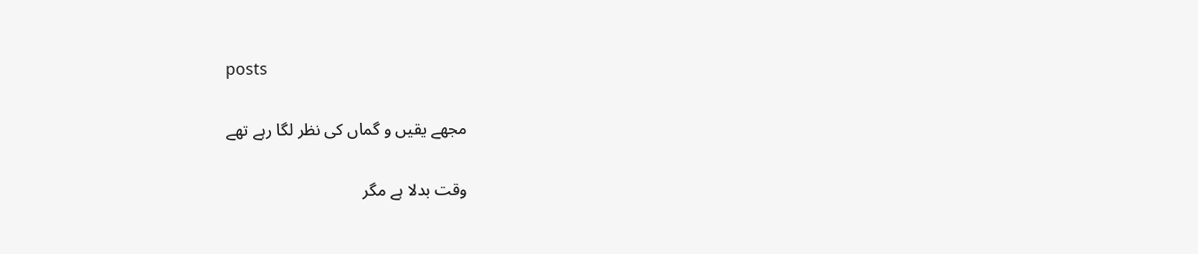posts

مجھے یقیں و گماں کی نظر لگا رہے تھے

وقت بدلا ہے مگر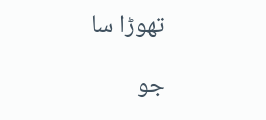تھوڑا سا

جو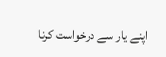اپنے یار سے درخواست کرنا